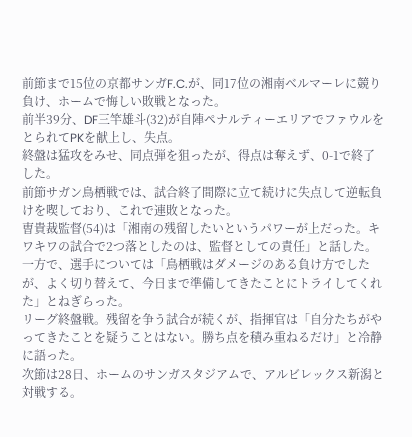前節まで15位の京都サンガF.C.が、同17位の湘南ベルマーレに競り負け、ホームで悔しい敗戦となった。
前半39分、DF三竿雄斗(32)が自陣ペナルティーエリアでファウルをとられてPKを献上し、失点。
終盤は猛攻をみせ、同点弾を狙ったが、得点は奪えず、0-1で終了した。
前節サガン鳥栖戦では、試合終了間際に立て続けに失点して逆転負けを喫しており、これで連敗となった。
曺貴裁監督(54)は「湘南の残留したいというパワーが上だった。キワキワの試合で2つ落としたのは、監督としての責任」と話した。
一方で、選手については「鳥栖戦はダメージのある負け方でしたが、よく切り替えて、今日まで準備してきたことにトライしてくれた」とねぎらった。
リーグ終盤戦。残留を争う試合が続くが、指揮官は「自分たちがやってきたことを疑うことはない。勝ち点を積み重ねるだけ」と冷静に語った。
次節は28日、ホームのサンガスタジアムで、アルビレックス新潟と対戦する。